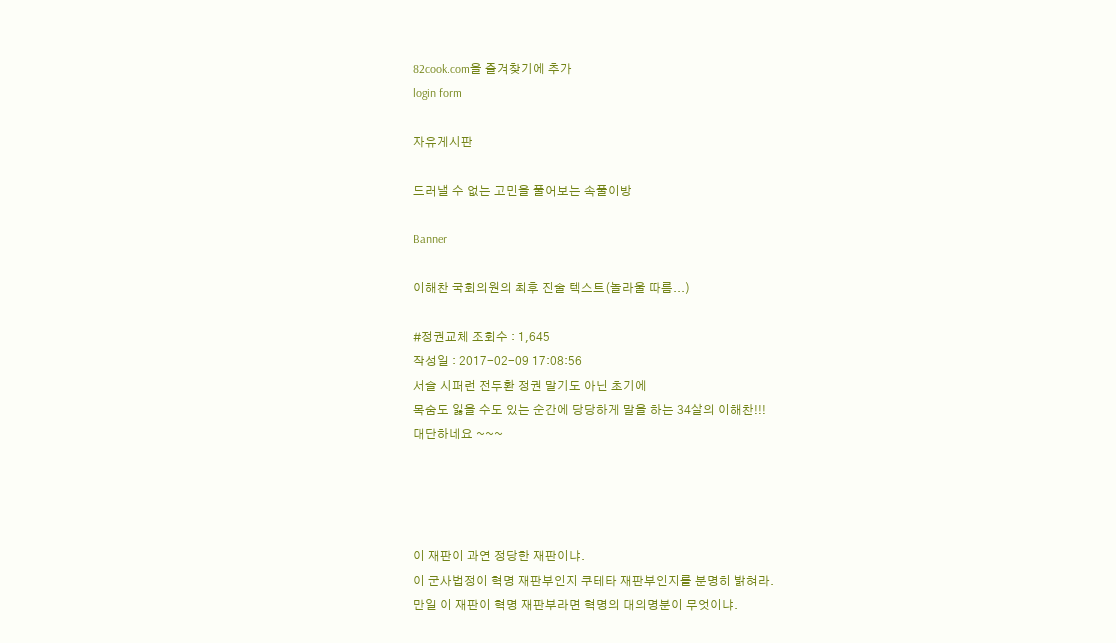82cook.com을 즐겨찾기에 추가
login form

자유게시판

드러낼 수 없는 고민을 풀어보는 속풀이방

Banner

이해찬 국회의원의 최후 진술 텍스트(놀라울 따름...)

#정권교체 조회수 : 1,645
작성일 : 2017-02-09 17:08:56
서슬 시퍼런 전두환 정권 말기도 아닌 초기에
목숨도 잃을 수도 있는 순간에 당당하게 말을 하는 34살의 이해찬!!!
대단하네요 ~~~




이 재판이 과연 정당한 재판이냐.
이 군사법정이 혁명 재판부인지 쿠테타 재판부인지를 분명히 밝혀라.
만일 이 재판이 혁명 재판부라면 혁명의 대의명분이 무엇이냐.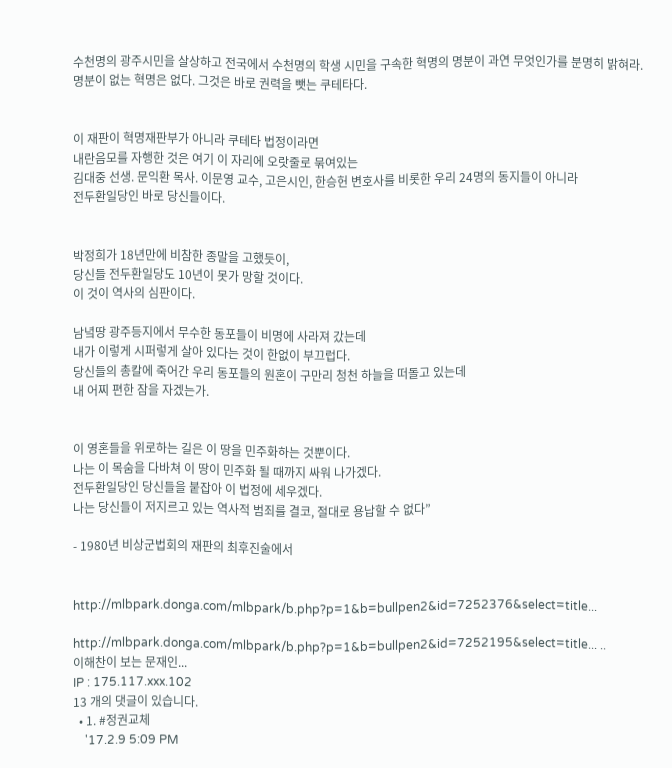수천명의 광주시민을 살상하고 전국에서 수천명의 학생 시민을 구속한 혁명의 명분이 과연 무엇인가를 분명히 밝혀라.
명분이 없는 혁명은 없다. 그것은 바로 권력을 뺏는 쿠테타다.


이 재판이 혁명재판부가 아니라 쿠테타 법정이라면
내란음모를 자행한 것은 여기 이 자리에 오랏줄로 묶여있는
김대중 선생. 문익환 목사. 이문영 교수, 고은시인, 한승헌 변호사를 비롯한 우리 24명의 동지들이 아니라
전두환일당인 바로 당신들이다.


박정희가 18년만에 비참한 종말을 고했듯이,
당신들 전두환일당도 10년이 못가 망할 것이다.
이 것이 역사의 심판이다.

남녘땅 광주등지에서 무수한 동포들이 비명에 사라져 갔는데
내가 이렇게 시퍼렇게 살아 있다는 것이 한없이 부끄럽다.
당신들의 총칼에 죽어간 우리 동포들의 원혼이 구만리 청천 하늘을 떠돌고 있는데
내 어찌 편한 잠을 자겠는가.


이 영혼들을 위로하는 길은 이 땅을 민주화하는 것뿐이다.
나는 이 목숨을 다바쳐 이 땅이 민주화 될 때까지 싸워 나가겠다.
전두환일당인 당신들을 붙잡아 이 법정에 세우겠다.
나는 당신들이 저지르고 있는 역사적 범죄를 결코, 절대로 용납할 수 없다”

- 1980년 비상군법회의 재판의 최후진술에서


http://mlbpark.donga.com/mlbpark/b.php?p=1&b=bullpen2&id=7252376&select=title...

http://mlbpark.donga.com/mlbpark/b.php?p=1&b=bullpen2&id=7252195&select=title... ..
이해찬이 보는 문재인...
IP : 175.117.xxx.102
13 개의 댓글이 있습니다.
  • 1. #정권교체
    '17.2.9 5:09 PM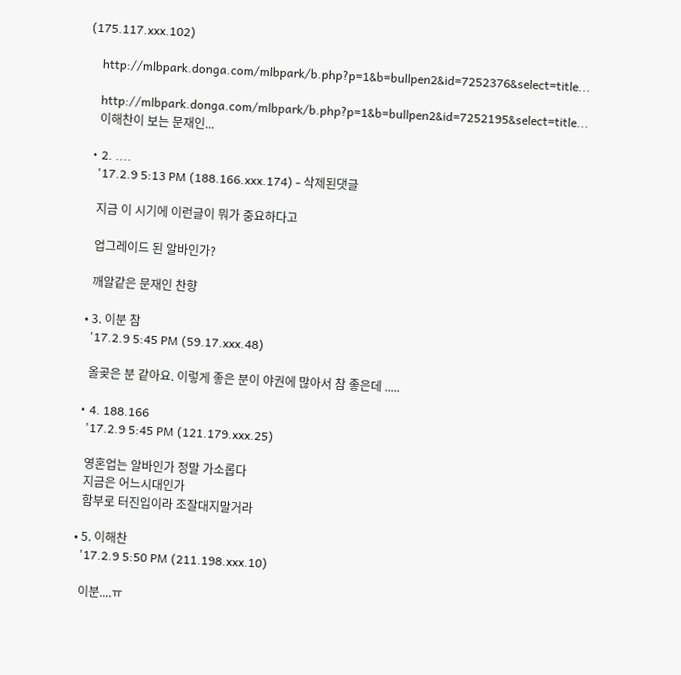(175.117.xxx.102)

    http://mlbpark.donga.com/mlbpark/b.php?p=1&b=bullpen2&id=7252376&select=title...

    http://mlbpark.donga.com/mlbpark/b.php?p=1&b=bullpen2&id=7252195&select=title...
    이해찬이 보는 문재인...

  • 2. ....
    '17.2.9 5:13 PM (188.166.xxx.174) - 삭제된댓글

    지금 이 시기에 이런글이 뭐가 중요하다고

    업그레이드 된 알바인가?

    깨알같은 문재인 찬향

  • 3. 이분 참
    '17.2.9 5:45 PM (59.17.xxx.48)

    올곶은 분 같아요. 이렇게 좋은 분이 야권에 많아서 참 좋은데 .....

  • 4. 188.166
    '17.2.9 5:45 PM (121.179.xxx.25)

    영혼업는 알바인가 정말 가소롭다
    지금은 어느시대인가
    함부로 터진입이라 조잘대지말거라

  • 5. 이해찬
    '17.2.9 5:50 PM (211.198.xxx.10)

    이분....ㅠ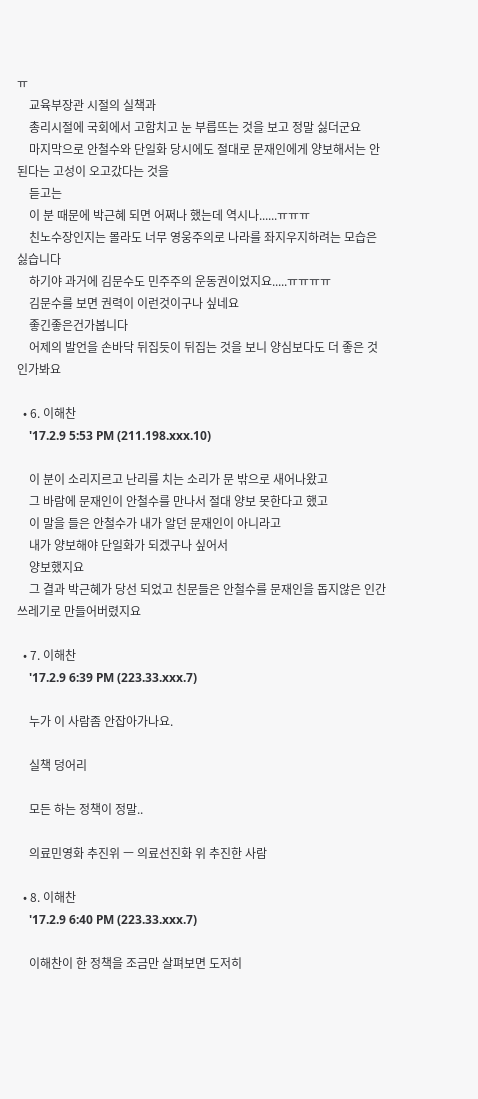ㅠ
    교육부장관 시절의 실책과
    총리시절에 국회에서 고함치고 눈 부릅뜨는 것을 보고 정말 싫더군요
    마지막으로 안철수와 단일화 당시에도 절대로 문재인에게 양보해서는 안된다는 고성이 오고갔다는 것을
    듣고는
    이 분 때문에 박근혜 되면 어쩌나 했는데 역시나......ㅠㅠㅠ
    친노수장인지는 몰라도 너무 영웅주의로 나라를 좌지우지하려는 모습은 싫습니다
    하기야 과거에 김문수도 민주주의 운동권이었지요.....ㅠㅠㅠㅠ
    김문수를 보면 권력이 이런것이구나 싶네요
    좋긴좋은건가봅니다
    어제의 발언을 손바닥 뒤집듯이 뒤집는 것을 보니 양심보다도 더 좋은 것인가봐요

  • 6. 이해찬
    '17.2.9 5:53 PM (211.198.xxx.10)

    이 분이 소리지르고 난리를 치는 소리가 문 밖으로 새어나왔고
    그 바람에 문재인이 안철수를 만나서 절대 양보 못한다고 했고
    이 말을 들은 안철수가 내가 알던 문재인이 아니라고
    내가 양보해야 단일화가 되겠구나 싶어서
    양보했지요
    그 결과 박근혜가 당선 되었고 친문들은 안철수를 문재인을 돕지않은 인간쓰레기로 만들어버렸지요

  • 7. 이해찬
    '17.2.9 6:39 PM (223.33.xxx.7)

    누가 이 사람좀 안잡아가나요.

    실책 덩어리

    모든 하는 정책이 정말..

    의료민영화 추진위 ㅡ 의료선진화 위 추진한 사람

  • 8. 이해찬
    '17.2.9 6:40 PM (223.33.xxx.7)

    이해찬이 한 정책을 조금만 살펴보면 도저히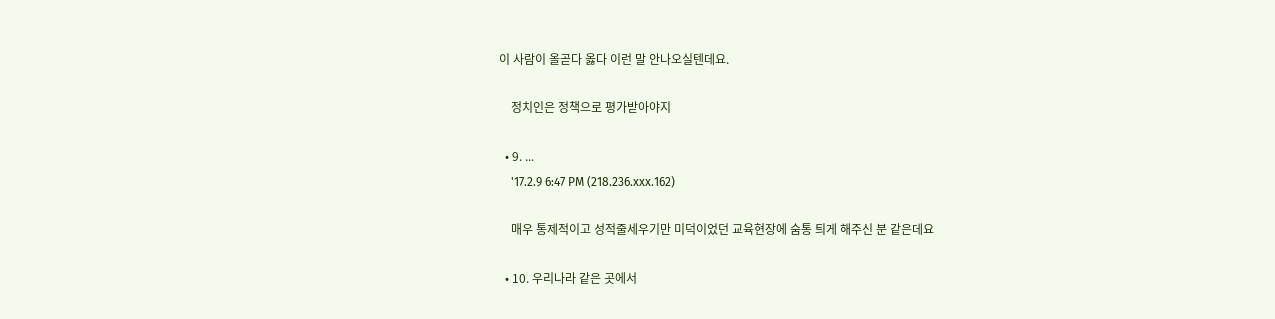이 사람이 올곧다 옳다 이런 말 안나오실텐데요.

    정치인은 정책으로 평가받아야지

  • 9. ...
    '17.2.9 6:47 PM (218.236.xxx.162)

    매우 통제적이고 성적줄세우기만 미덕이었던 교육현장에 숨통 틔게 해주신 분 같은데요

  • 10. 우리나라 같은 곳에서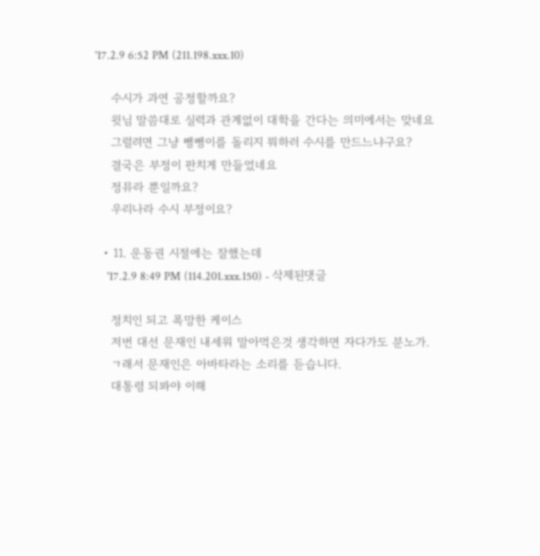'17.2.9 6:52 PM (211.198.xxx.10)

    수시가 과연 공정할까요?
    윗님 말씀대로 실력과 관계없이 대학을 간다는 의미에서는 맞네요
    그럴려면 그냥 뺑뺑이를 돌리지 뭐하러 수시를 만드느냐구요?
    결국은 부정이 판치게 만들었네요
    정뮤라 뿐일까요?
    우리나라 수시 부정이요?

  • 11. 운동권 시절에는 잘했는데
    '17.2.9 8:49 PM (114.201.xxx.150) - 삭제된댓글

    정치인 되고 폭망한 케이스
    저번 대선 문재인 내세워 말아먹은것 생각하면 자다가도 분노가.
    ㄱ래서 문재인은 아바타라는 소리를 듣습니다.
    대통령 되봐야 이해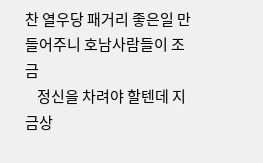찬 열우당 패거리 좋은일 만들어주니 호남사람들이 조금
    정신을 차려야 할텐데 지금상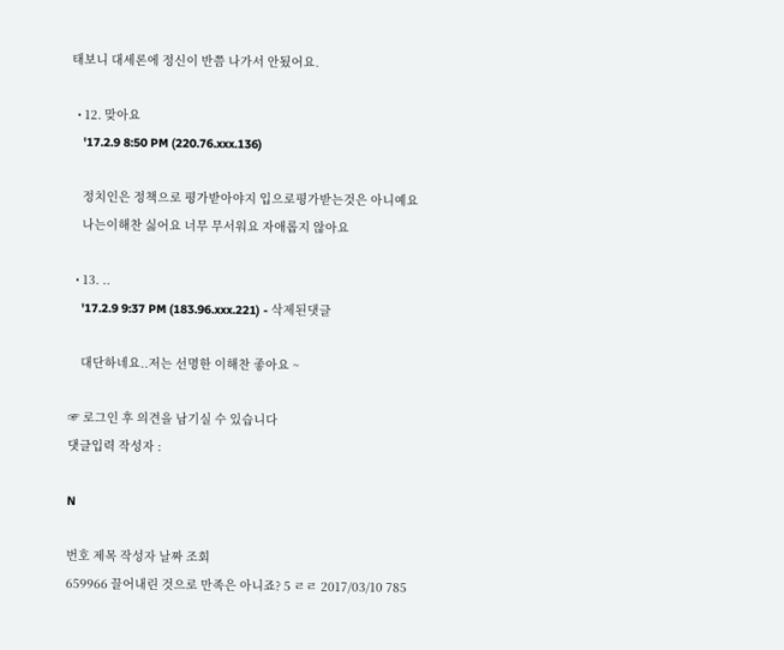태보니 대세론에 정신이 반쯤 나가서 안됬어요.

  • 12. 맞아요
    '17.2.9 8:50 PM (220.76.xxx.136)

    정치인은 정책으로 평가받아야지 입으로평가받는것은 아니예요
    나는이해찬 싫어요 너무 무서워요 자애롭지 않아요

  • 13. ..
    '17.2.9 9:37 PM (183.96.xxx.221) - 삭제된댓글

    대단하네요..저는 선명한 이해찬 좋아요 ~

☞ 로그인 후 의견을 남기실 수 있습니다
댓글입력 작성자 :

N

번호 제목 작성자 날짜 조회
659966 끌어내린 것으로 만족은 아니죠? 5 ㄹㄹ 2017/03/10 785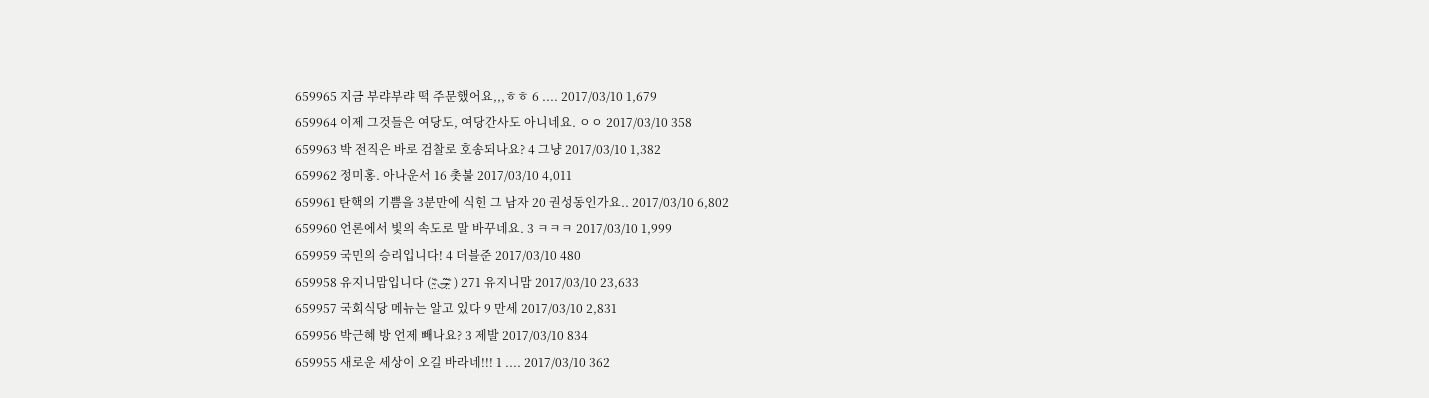659965 지금 부랴부랴 떡 주문했어요,,,ㅎㅎ 6 .... 2017/03/10 1,679
659964 이제 그것들은 여당도, 여당간사도 아니네요. ㅇㅇ 2017/03/10 358
659963 박 전직은 바로 검찰로 호송되나요? 4 그냥 2017/03/10 1,382
659962 정미홍. 아나운서 16 촛불 2017/03/10 4,011
659961 탄핵의 기쁨을 3분만에 식힌 그 남자 20 권성동인가요.. 2017/03/10 6,802
659960 언론에서 빛의 속도로 말 바꾸네요. 3 ㅋㅋㅋ 2017/03/10 1,999
659959 국민의 승리입니다! 4 더블준 2017/03/10 480
659958 유지니맘입니다 ( ⁼̴̤̆◡̶͂⁼̴̤̆ ) 271 유지니맘 2017/03/10 23,633
659957 국회식당 메뉴는 알고 있다 9 만세 2017/03/10 2,831
659956 박근혜 방 언제 빼나요? 3 제발 2017/03/10 834
659955 새로운 세상이 오길 바라네!!! 1 .... 2017/03/10 362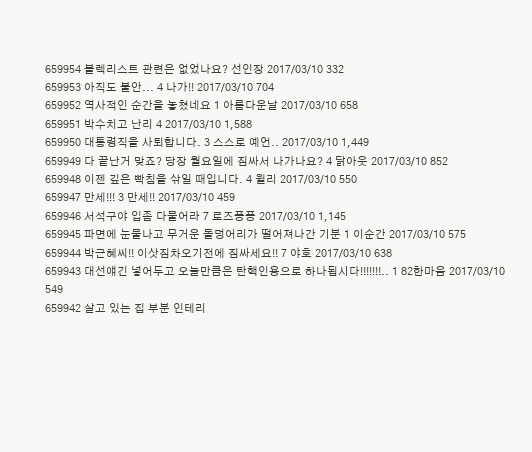659954 블렉리스트 관련은 없었나요? 선인장 2017/03/10 332
659953 아직도 불안... 4 나가!! 2017/03/10 704
659952 역사적인 순간을 놓쳤네요 1 아름다운날 2017/03/10 658
659951 박수치고 난리 4 2017/03/10 1,588
659950 대통령직을 사퇴합니다. 3 스스로 예언.. 2017/03/10 1,449
659949 다 끝난거 맞죠? 당장 월요일에 짐싸서 나가나요? 4 닭아웃 2017/03/10 852
659948 이젠 깊은 빡침을 삮일 때입니다. 4 윌리 2017/03/10 550
659947 만세!!! 3 만세!! 2017/03/10 459
659946 서석구야 입좀 다물어라 7 로즈퐁퐁 2017/03/10 1,145
659945 파면에 눈물나고 무거운 돌덩어리가 떨어져나간 기분 1 이순간 2017/03/10 575
659944 박근혜씨!! 이삿짐차오기전에 짐싸세요!! 7 야호 2017/03/10 638
659943 대선얘긴 넣어두고 오늘만큼은 탄핵인용으로 하나됩시다!!!!!!!.. 1 82한마음 2017/03/10 549
659942 살고 있는 집 부분 인테리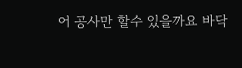어 공사만 할수 있을까요 바닥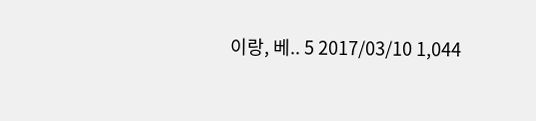이랑, 베.. 5 2017/03/10 1,044